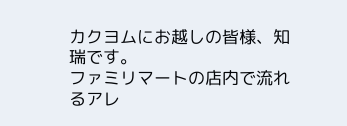カクヨムにお越しの皆様、知瑞です。
ファミリマートの店内で流れるアレ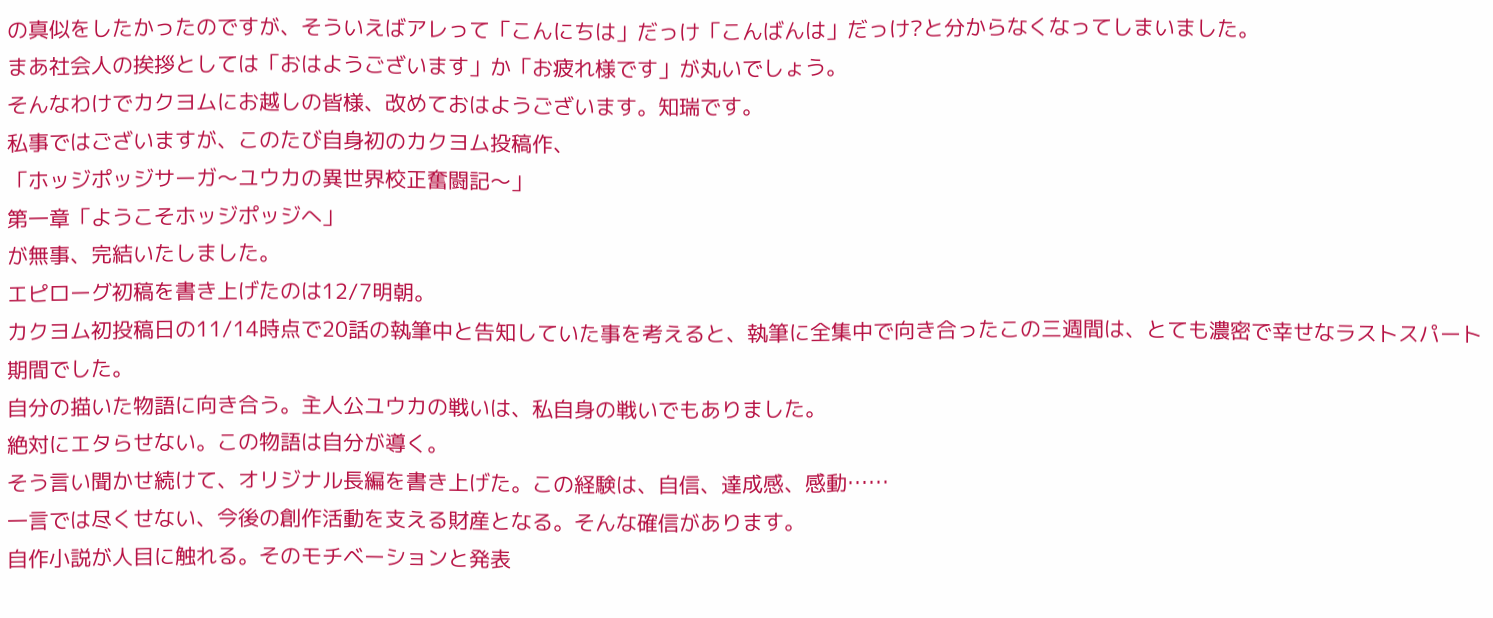の真似をしたかったのですが、そういえばアレって「こんにちは」だっけ「こんばんは」だっけ?と分からなくなってしまいました。
まあ社会人の挨拶としては「おはようございます」か「お疲れ様です」が丸いでしょう。
そんなわけでカクヨムにお越しの皆様、改めておはようございます。知瑞です。
私事ではございますが、このたび自身初のカクヨム投稿作、
「ホッジポッジサーガ〜ユウカの異世界校正奮闘記〜」
第一章「ようこそホッジポッジへ」
が無事、完結いたしました。
エピローグ初稿を書き上げたのは12/7明朝。
カクヨム初投稿日の11/14時点で20話の執筆中と告知していた事を考えると、執筆に全集中で向き合ったこの三週間は、とても濃密で幸せなラストスパート期間でした。
自分の描いた物語に向き合う。主人公ユウカの戦いは、私自身の戦いでもありました。
絶対にエタらせない。この物語は自分が導く。
そう言い聞かせ続けて、オリジナル長編を書き上げた。この経験は、自信、達成感、感動……
一言では尽くせない、今後の創作活動を支える財産となる。そんな確信があります。
自作小説が人目に触れる。そのモチベーションと発表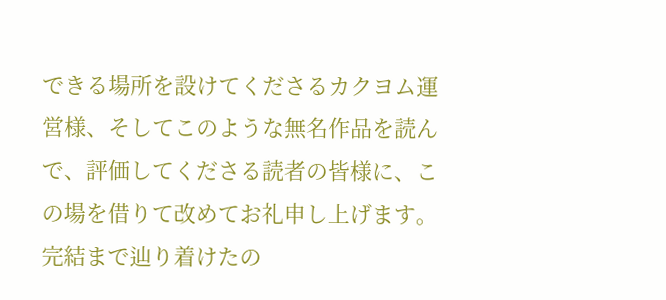できる場所を設けてくださるカクヨム運営様、そしてこのような無名作品を読んで、評価してくださる読者の皆様に、この場を借りて改めてお礼申し上げます。
完結まで辿り着けたの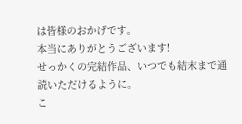は皆様のおかげです。
本当にありがとうございます!
せっかくの完結作品、いつでも結末まで通読いただけるように。
こ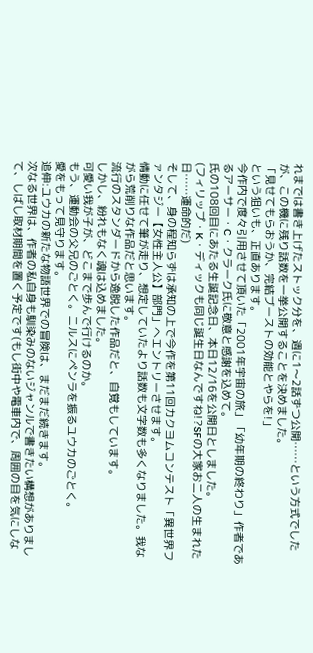れまでは書き上げたストック分を、週に1〜2話ずつ公開……という方式でしたが、この機に残り話数を一挙公開することを決めました。
「見せてもらおうか、完結ブーストの効能とやらを!」
という狙いも、正直あります。
今作内で度々引用させて頂いた「2001年宇宙の旅」「幼年期の終わり」作者であるアーサー・C・クラーク氏に敬意と感謝を込めて。
氏の108回目にあたる生誕記念日、本日12/16を公開日としました。
(フィリップ・K・ディックも同じ誕生日なんですね!?SFの大家お二人の生まれた日……運命的だ)
そして、身の程知らずは承知の上で今作を第11回カクヨムコンテスト「異世界ファンタジー【女性主人公】部門」へエントリーさせます。
情動に任せて筆が走り、想定していたより話数も文字数も多くなりました。我ながら荒削りな作品だと思います。
流行のスタンダードから逸脱した作品だと、自覚もしています。
しかし、紛れもなく魂は込めました。
可愛い我が子が、どこまで歩んで行けるのか。
もう、運動会の父兄のごとく。ニルスにペンラを振るユウカのごとく。
愛をもって見守ります。
追伸:ユウカの新たな物語世界での冒険は、まだまだ続きます。
次なる世界は、作者の私自身も馴染みのないジャンルで書きたい構想がありまして、しばし取材期間を置く予定です(もし街中や電車内で、周囲の目を気にしな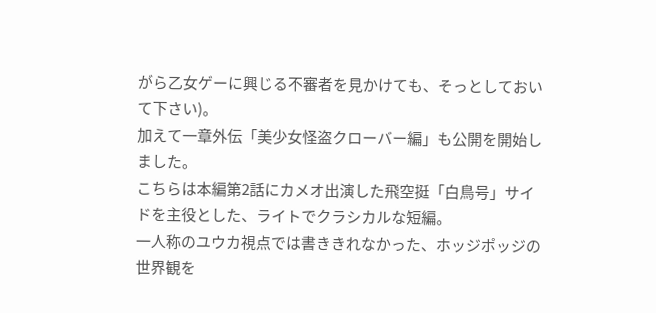がら乙女ゲーに興じる不審者を見かけても、そっとしておいて下さい)。
加えて一章外伝「美少女怪盗クローバー編」も公開を開始しました。
こちらは本編第2話にカメオ出演した飛空挺「白鳥号」サイドを主役とした、ライトでクラシカルな短編。
一人称のユウカ視点では書ききれなかった、ホッジポッジの世界観を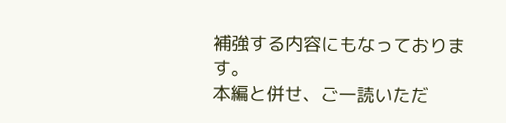補強する内容にもなっております。
本編と併せ、ご一読いただ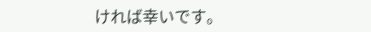ければ幸いです。